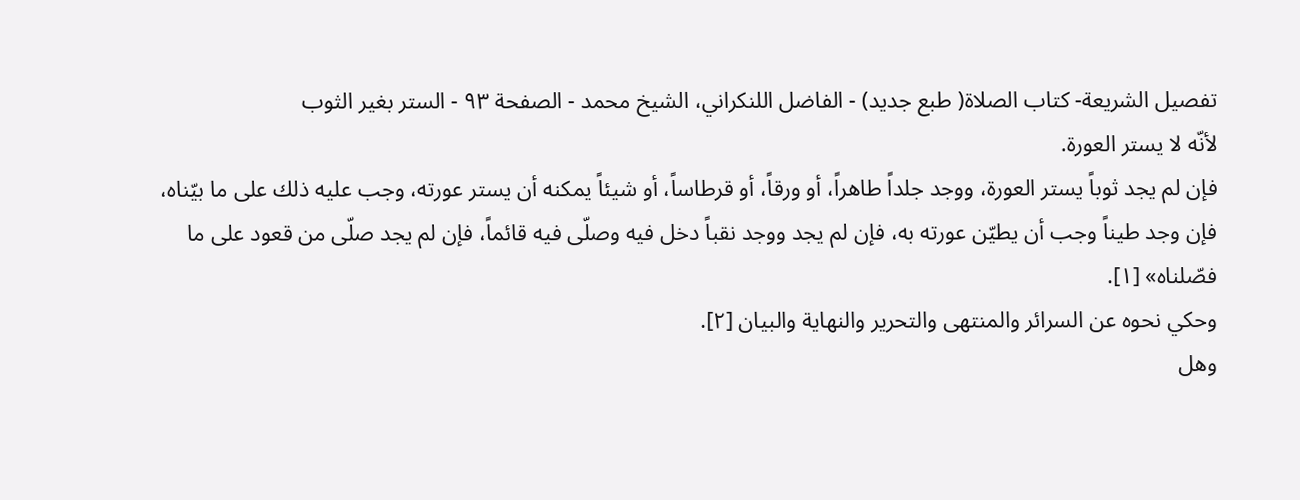تفصيل الشريعة- كتاب الصلاة( طبع جديد) - الفاضل اللنكراني، الشيخ محمد - الصفحة ٩٣ - الستر بغير الثوب
لأنّه لا يستر العورة.
فإن لم يجد ثوباً يستر العورة، ووجد جلداً طاهراً، أو ورقاً، أو قرطاساً، أو شيئاً يمكنه أن يستر عورته، وجب عليه ذلك على ما بيّناه، فإن وجد طيناً وجب أن يطيّن عورته به، فإن لم يجد ووجد نقباً دخل فيه وصلّى فيه قائماً، فإن لم يجد صلّى من قعود على ما فصّلناه» [١].
وحكي نحوه عن السرائر والمنتهى والتحرير والنهاية والبيان [٢].
وهل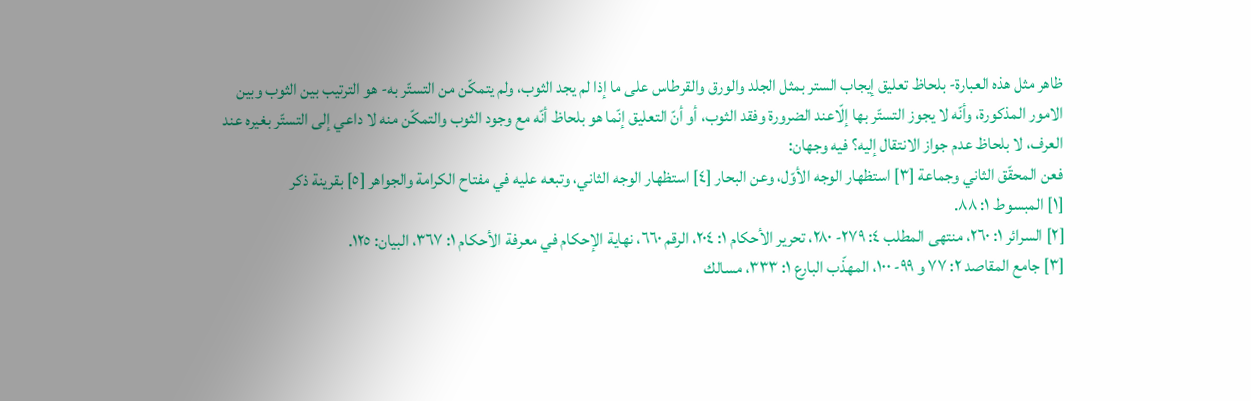ظاهر مثل هذه العبارة- بلحاظ تعليق إيجاب الستر بمثل الجلد والورق والقرطاس على ما إذا لم يجد الثوب، ولم يتمكّن من التستّر به- هو الترتيب بين الثوب وبين الامور المذكورة، وأنّه لا يجوز التستّر بها إلّاعند الضرورة وفقد الثوب، أو أنّ التعليق إنّما هو بلحاظ أنّه مع وجود الثوب والتمكّن منه لا داعي إلى التستّر بغيره عند العرف، لا بلحاظ عدم جواز الانتقال إليه؟ فيه وجهان:
فعن المحقّق الثاني وجماعة [٣] استظهار الوجه الأوّل، وعن البحار [٤] استظهار الوجه الثاني، وتبعه عليه في مفتاح الكرامة والجواهر [٥] بقرينة ذكر
[١] المبسوط ١: ٨٨.
[٢] السرائر ١: ٢٦٠، منتهى المطلب ٤: ٢٧٩- ٢٨٠، تحرير الأحكام ١: ٢٠٤، الرقم ٦٦٠، نهاية الإحكام في معرفة الأحكام ١: ٣٦٧، البيان: ١٢٥.
[٣] جامع المقاصد ٢: ٧٧ و ٩٩- ١٠٠، المهذّب البارع ١: ٣٣٣، مسالك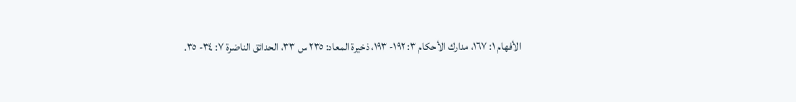الأفهام ١: ١٦٧، مدارك الأحكام ٣: ١٩٢- ١٩٣، ذخيرة المعاد: ٢٣٥ س ٣٣، الحدائق الناضرة ٧: ٣٤- ٣٥.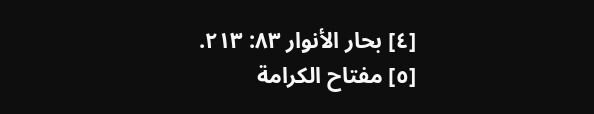[٤] بحار الأنوار ٨٣: ٢١٣.
[٥] مفتاح الكرامة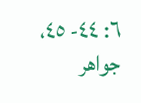٦: ٤٤- ٤٥، جواهر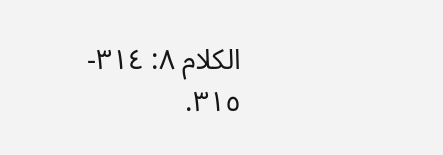الكلام ٨: ٣١٤- ٣١٥.